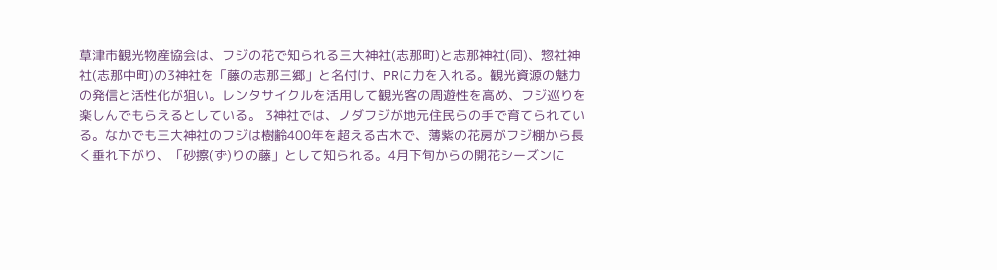草津市観光物産協会は、フジの花で知られる三大神社(志那町)と志那神社(同)、惣社神社(志那中町)の3神社を「藤の志那三郷」と名付け、PRに力を入れる。観光資源の魅力の発信と活性化が狙い。レンタサイクルを活用して観光客の周遊性を高め、フジ巡りを楽しんでもらえるとしている。 3神社では、ノダフジが地元住民らの手で育てられている。なかでも三大神社のフジは樹齢400年を超える古木で、薄紫の花房がフジ棚から長く垂れ下がり、「砂擦(ず)りの藤」として知られる。4月下旬からの開花シーズンに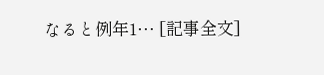なると例年1… [記事全文]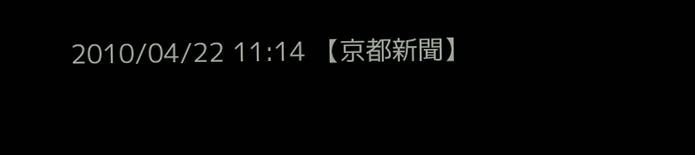2010/04/22 11:14 【京都新聞】